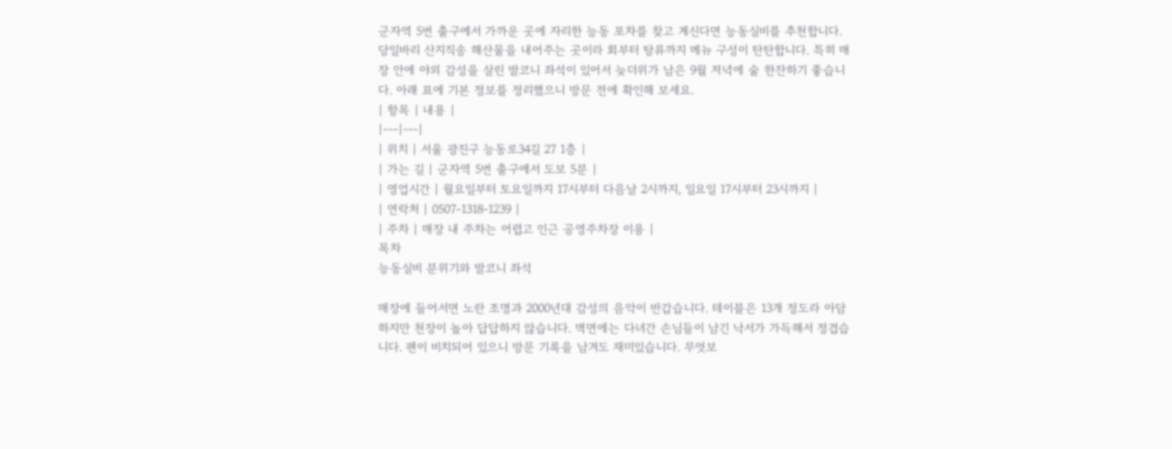군자역 5번 출구에서 가까운 곳에 자리한 능동 포차를 찾고 계신다면 능동실비를 추천합니다. 당일바리 산지직송 해산물을 내어주는 곳이라 회부터 탕류까지 메뉴 구성이 탄탄합니다. 특히 매장 안에 야외 감성을 살린 발코니 좌석이 있어서 늦더위가 남은 9월 저녁에 술 한잔하기 좋습니다. 아래 표에 기본 정보를 정리했으니 방문 전에 확인해 보세요.
| 항목 | 내용 |
|---|---|
| 위치 | 서울 광진구 능동로34길 27 1층 |
| 가는 길 | 군자역 5번 출구에서 도보 5분 |
| 영업시간 | 월요일부터 토요일까지 17시부터 다음날 2시까지, 일요일 17시부터 23시까지 |
| 연락처 | 0507-1318-1239 |
| 주차 | 매장 내 주차는 어렵고 인근 공영주차장 이용 |
목차
능동실비 분위기와 발코니 좌석

매장에 들어서면 노란 조명과 2000년대 감성의 음악이 반갑습니다. 테이블은 13개 정도라 아담하지만 천장이 높아 답답하지 않습니다. 벽면에는 다녀간 손님들이 남긴 낙서가 가득해서 정겹습니다. 펜이 비치되어 있으니 방문 기록을 남겨도 재미있습니다. 무엇보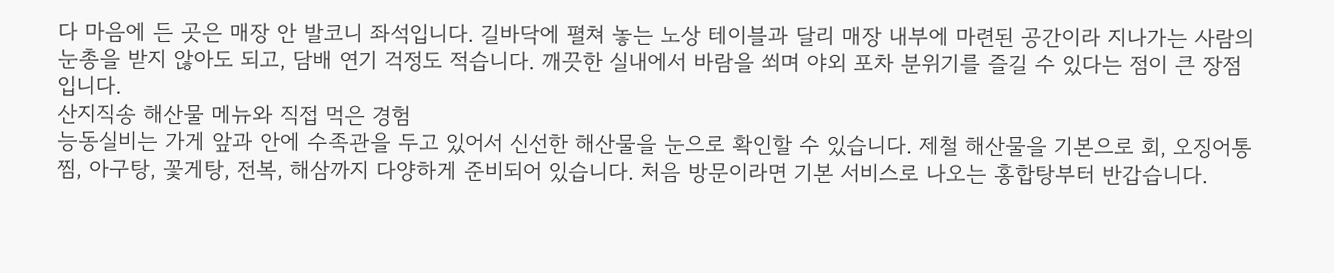다 마음에 든 곳은 매장 안 발코니 좌석입니다. 길바닥에 펼쳐 놓는 노상 테이블과 달리 매장 내부에 마련된 공간이라 지나가는 사람의 눈총을 받지 않아도 되고, 담배 연기 걱정도 적습니다. 깨끗한 실내에서 바람을 쐬며 야외 포차 분위기를 즐길 수 있다는 점이 큰 장점입니다.
산지직송 해산물 메뉴와 직접 먹은 경험
능동실비는 가게 앞과 안에 수족관을 두고 있어서 신선한 해산물을 눈으로 확인할 수 있습니다. 제철 해산물을 기본으로 회, 오징어통찜, 아구탕, 꽃게탕, 전복, 해삼까지 다양하게 준비되어 있습니다. 처음 방문이라면 기본 서비스로 나오는 홍합탕부터 반갑습니다.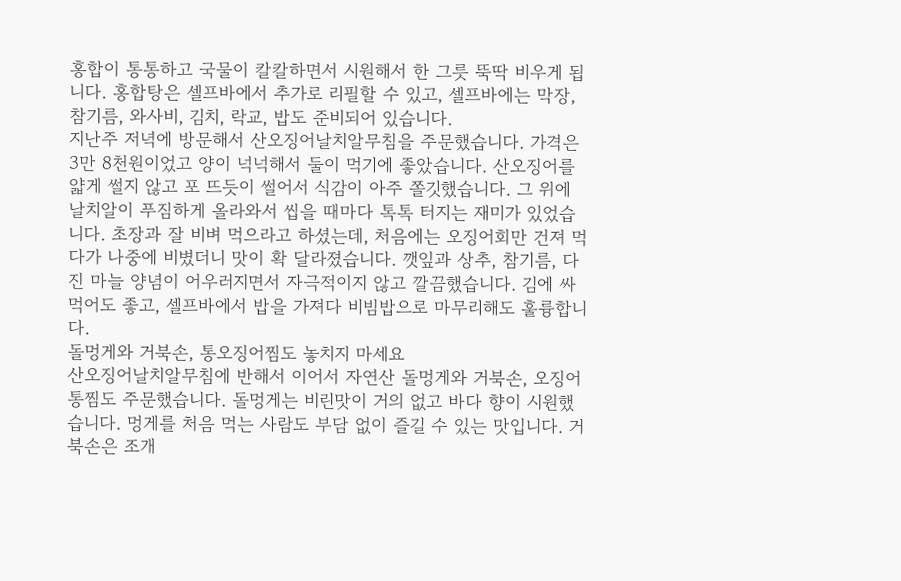홍합이 통통하고 국물이 칼칼하면서 시원해서 한 그릇 뚝딱 비우게 됩니다. 홍합탕은 셀프바에서 추가로 리필할 수 있고, 셀프바에는 막장, 참기름, 와사비, 김치, 락교, 밥도 준비되어 있습니다.
지난주 저녁에 방문해서 산오징어날치알무침을 주문했습니다. 가격은 3만 8천원이었고 양이 넉넉해서 둘이 먹기에 좋았습니다. 산오징어를 얇게 썰지 않고 포 뜨듯이 썰어서 식감이 아주 쫄깃했습니다. 그 위에 날치알이 푸짐하게 올라와서 씹을 때마다 톡톡 터지는 재미가 있었습니다. 초장과 잘 비벼 먹으라고 하셨는데, 처음에는 오징어회만 건져 먹다가 나중에 비볐더니 맛이 확 달라졌습니다. 깻잎과 상추, 참기름, 다진 마늘 양념이 어우러지면서 자극적이지 않고 깔끔했습니다. 김에 싸 먹어도 좋고, 셀프바에서 밥을 가져다 비빔밥으로 마무리해도 훌륭합니다.
돌멍게와 거북손, 통오징어찜도 놓치지 마세요
산오징어날치알무침에 반해서 이어서 자연산 돌멍게와 거북손, 오징어통찜도 주문했습니다. 돌멍게는 비린맛이 거의 없고 바다 향이 시원했습니다. 멍게를 처음 먹는 사람도 부담 없이 즐길 수 있는 맛입니다. 거북손은 조개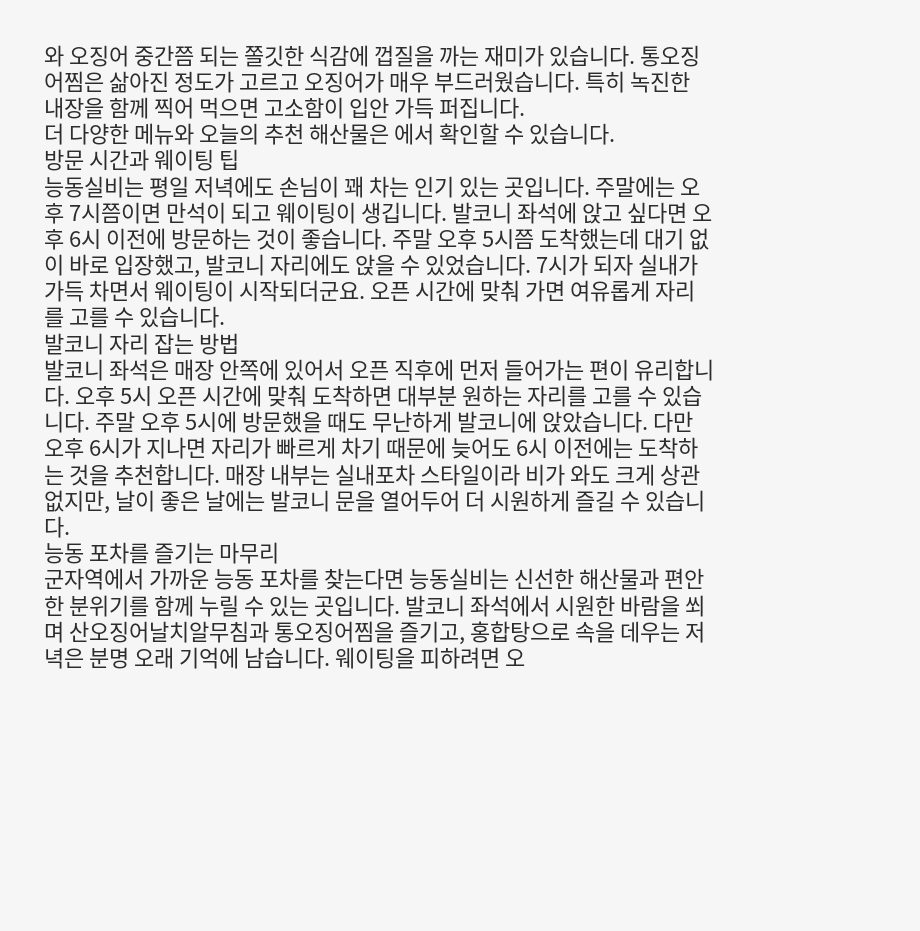와 오징어 중간쯤 되는 쫄깃한 식감에 껍질을 까는 재미가 있습니다. 통오징어찜은 삶아진 정도가 고르고 오징어가 매우 부드러웠습니다. 특히 녹진한 내장을 함께 찍어 먹으면 고소함이 입안 가득 퍼집니다.
더 다양한 메뉴와 오늘의 추천 해산물은 에서 확인할 수 있습니다.
방문 시간과 웨이팅 팁
능동실비는 평일 저녁에도 손님이 꽤 차는 인기 있는 곳입니다. 주말에는 오후 7시쯤이면 만석이 되고 웨이팅이 생깁니다. 발코니 좌석에 앉고 싶다면 오후 6시 이전에 방문하는 것이 좋습니다. 주말 오후 5시쯤 도착했는데 대기 없이 바로 입장했고, 발코니 자리에도 앉을 수 있었습니다. 7시가 되자 실내가 가득 차면서 웨이팅이 시작되더군요. 오픈 시간에 맞춰 가면 여유롭게 자리를 고를 수 있습니다.
발코니 자리 잡는 방법
발코니 좌석은 매장 안쪽에 있어서 오픈 직후에 먼저 들어가는 편이 유리합니다. 오후 5시 오픈 시간에 맞춰 도착하면 대부분 원하는 자리를 고를 수 있습니다. 주말 오후 5시에 방문했을 때도 무난하게 발코니에 앉았습니다. 다만 오후 6시가 지나면 자리가 빠르게 차기 때문에 늦어도 6시 이전에는 도착하는 것을 추천합니다. 매장 내부는 실내포차 스타일이라 비가 와도 크게 상관없지만, 날이 좋은 날에는 발코니 문을 열어두어 더 시원하게 즐길 수 있습니다.
능동 포차를 즐기는 마무리
군자역에서 가까운 능동 포차를 찾는다면 능동실비는 신선한 해산물과 편안한 분위기를 함께 누릴 수 있는 곳입니다. 발코니 좌석에서 시원한 바람을 쐬며 산오징어날치알무침과 통오징어찜을 즐기고, 홍합탕으로 속을 데우는 저녁은 분명 오래 기억에 남습니다. 웨이팅을 피하려면 오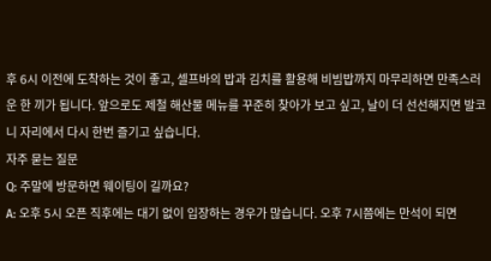후 6시 이전에 도착하는 것이 좋고, 셀프바의 밥과 김치를 활용해 비빔밥까지 마무리하면 만족스러운 한 끼가 됩니다. 앞으로도 제철 해산물 메뉴를 꾸준히 찾아가 보고 싶고, 날이 더 선선해지면 발코니 자리에서 다시 한번 즐기고 싶습니다.
자주 묻는 질문
Q: 주말에 방문하면 웨이팅이 길까요?
A: 오후 5시 오픈 직후에는 대기 없이 입장하는 경우가 많습니다. 오후 7시쯤에는 만석이 되면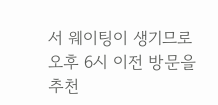서 웨이팅이 생기므로 오후 6시 이전 방문을 추천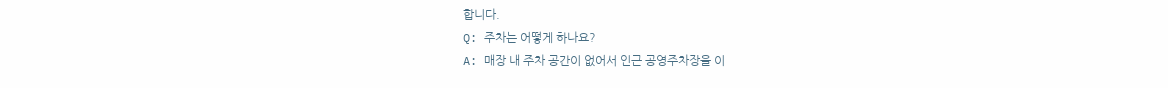합니다.
Q: 주차는 어떻게 하나요?
A: 매장 내 주차 공간이 없어서 인근 공영주차장을 이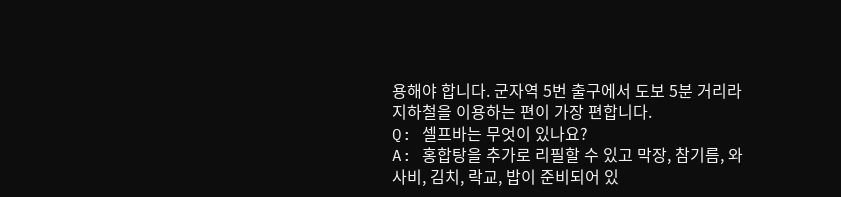용해야 합니다. 군자역 5번 출구에서 도보 5분 거리라 지하철을 이용하는 편이 가장 편합니다.
Q: 셀프바는 무엇이 있나요?
A: 홍합탕을 추가로 리필할 수 있고 막장, 참기름, 와사비, 김치, 락교, 밥이 준비되어 있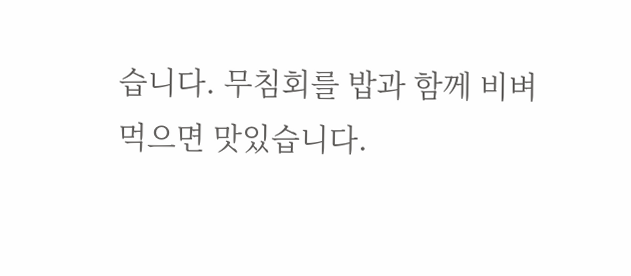습니다. 무침회를 밥과 함께 비벼 먹으면 맛있습니다.